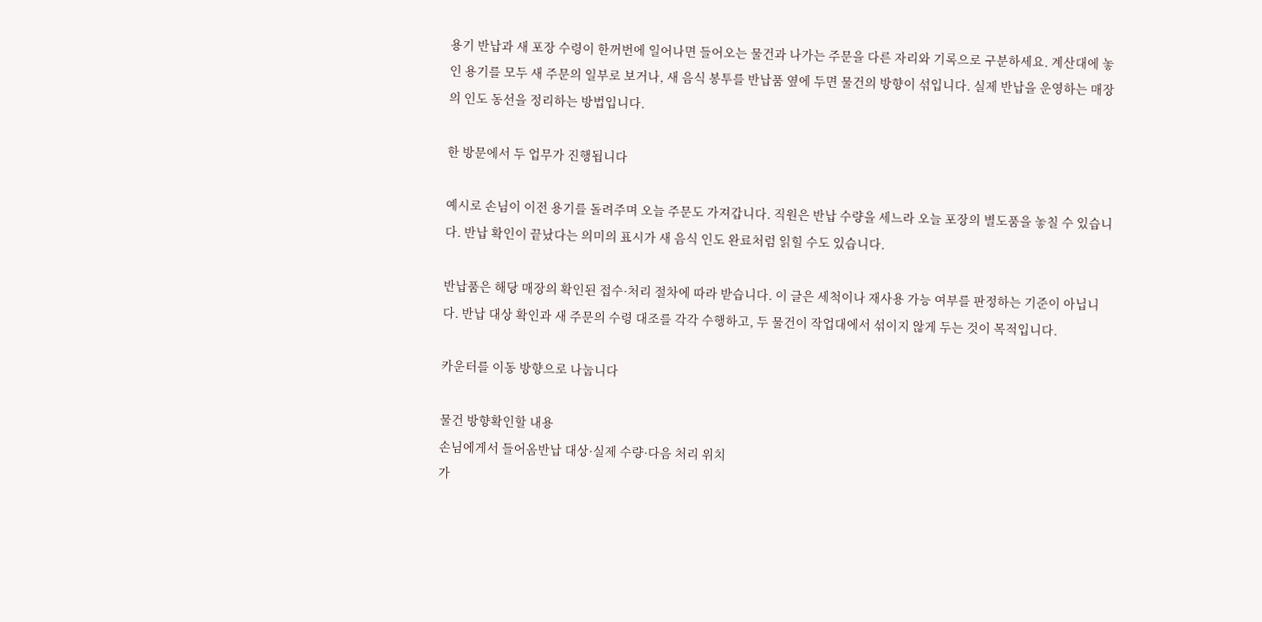용기 반납과 새 포장 수령이 한꺼번에 일어나면 들어오는 물건과 나가는 주문을 다른 자리와 기록으로 구분하세요. 계산대에 놓인 용기를 모두 새 주문의 일부로 보거나, 새 음식 봉투를 반납품 옆에 두면 물건의 방향이 섞입니다. 실제 반납을 운영하는 매장의 인도 동선을 정리하는 방법입니다.

한 방문에서 두 업무가 진행됩니다

예시로 손님이 이전 용기를 돌려주며 오늘 주문도 가져갑니다. 직원은 반납 수량을 세느라 오늘 포장의 별도품을 놓칠 수 있습니다. 반납 확인이 끝났다는 의미의 표시가 새 음식 인도 완료처럼 읽힐 수도 있습니다.

반납품은 해당 매장의 확인된 접수·처리 절차에 따라 받습니다. 이 글은 세척이나 재사용 가능 여부를 판정하는 기준이 아닙니다. 반납 대상 확인과 새 주문의 수령 대조를 각각 수행하고, 두 물건이 작업대에서 섞이지 않게 두는 것이 목적입니다.

카운터를 이동 방향으로 나눕니다

물건 방향확인할 내용
손님에게서 들어옴반납 대상·실제 수량·다음 처리 위치
가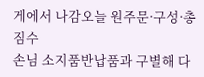게에서 나감오늘 원주문·구성·총짐수
손님 소지품반납품과 구별해 다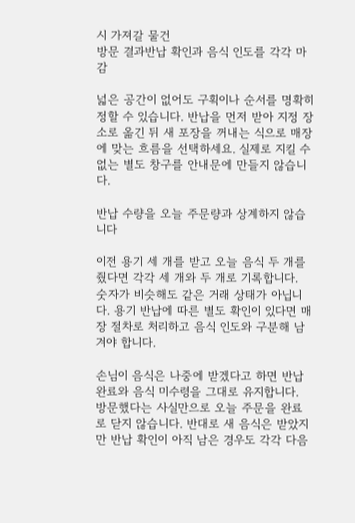시 가져갈 물건
방문 결과반납 확인과 음식 인도를 각각 마감

넓은 공간이 없어도 구획이나 순서를 명확히 정할 수 있습니다. 반납을 먼저 받아 지정 장소로 옮긴 뒤 새 포장을 꺼내는 식으로 매장에 맞는 흐름을 선택하세요. 실제로 지킬 수 없는 별도 창구를 안내문에 만들지 않습니다.

반납 수량을 오늘 주문량과 상계하지 않습니다

이전 용기 세 개를 받고 오늘 음식 두 개를 줬다면 각각 세 개와 두 개로 기록합니다. 숫자가 비슷해도 같은 거래 상태가 아닙니다. 용기 반납에 따른 별도 확인이 있다면 매장 절차로 처리하고 음식 인도와 구분해 남겨야 합니다.

손님이 음식은 나중에 받겠다고 하면 반납 완료와 음식 미수령을 그대로 유지합니다. 방문했다는 사실만으로 오늘 주문을 완료로 닫지 않습니다. 반대로 새 음식은 받았지만 반납 확인이 아직 남은 경우도 각각 다음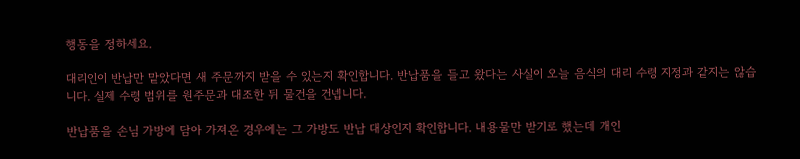행동을 정하세요.

대리인이 반납만 맡았다면 새 주문까지 받을 수 있는지 확인합니다. 반납품을 들고 왔다는 사실이 오늘 음식의 대리 수령 지정과 같지는 않습니다. 실제 수령 범위를 원주문과 대조한 뒤 물건을 건넵니다.

반납품을 손님 가방에 담아 가져온 경우에는 그 가방도 반납 대상인지 확인합니다. 내용물만 받기로 했는데 개인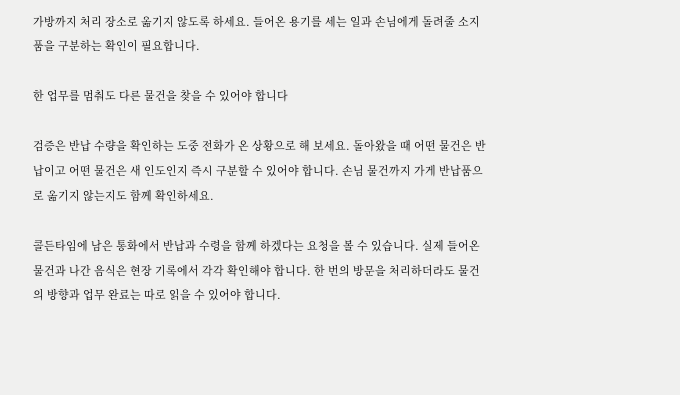가방까지 처리 장소로 옮기지 않도록 하세요. 들어온 용기를 세는 일과 손님에게 돌려줄 소지품을 구분하는 확인이 필요합니다.

한 업무를 멈춰도 다른 물건을 찾을 수 있어야 합니다

검증은 반납 수량을 확인하는 도중 전화가 온 상황으로 해 보세요. 돌아왔을 때 어떤 물건은 반납이고 어떤 물건은 새 인도인지 즉시 구분할 수 있어야 합니다. 손님 물건까지 가게 반납품으로 옮기지 않는지도 함께 확인하세요.

콜든타임에 남은 통화에서 반납과 수령을 함께 하겠다는 요청을 볼 수 있습니다. 실제 들어온 물건과 나간 음식은 현장 기록에서 각각 확인해야 합니다. 한 번의 방문을 처리하더라도 물건의 방향과 업무 완료는 따로 읽을 수 있어야 합니다.